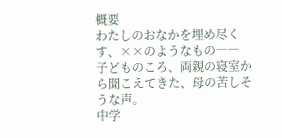概要
わたしのおなかを埋め尽くす、××のようなもの――
子どものころ、両親の寝室から聞こえてきた、母の苦しそうな声。
中学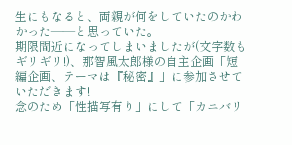生にもなると、両親が何をしていたのかわかった――と思っていた。
期限間近になってしまいましたが(文字数もギリギリ!)、那智風太郎様の自主企画「短編企画、テーマは『秘密』」に参加させていただきます!
念のため「性描写有り」にして「カニバリ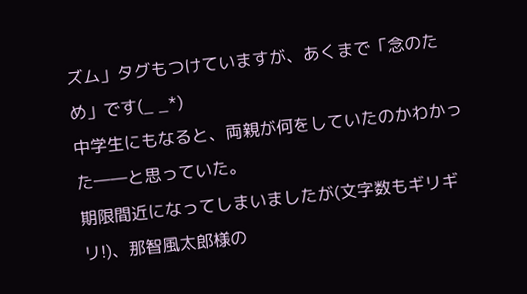ズム」タグもつけていますが、あくまで「念のため」です(_ _*)
中学生にもなると、両親が何をしていたのかわかった――と思っていた。
期限間近になってしまいましたが(文字数もギリギリ!)、那智風太郎様の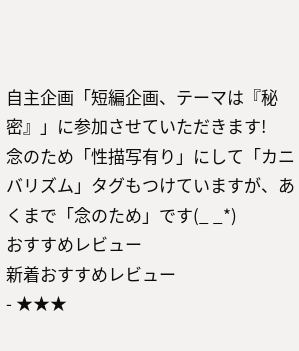自主企画「短編企画、テーマは『秘密』」に参加させていただきます!
念のため「性描写有り」にして「カニバリズム」タグもつけていますが、あくまで「念のため」です(_ _*)
おすすめレビュー
新着おすすめレビュー
- ★★★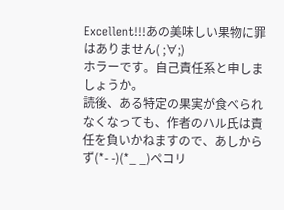Excellent!!!あの美味しい果物に罪はありません( ;∀;)
ホラーです。自己責任系と申しましょうか。
読後、ある特定の果実が食べられなくなっても、作者のハル氏は責任を負いかねますので、あしからず(*- -)(*_ _)ペコリ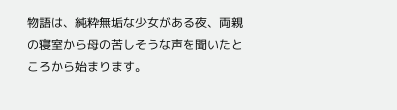物語は、純粋無垢な少女がある夜、両親の寝室から母の苦しそうな声を聞いたところから始まります。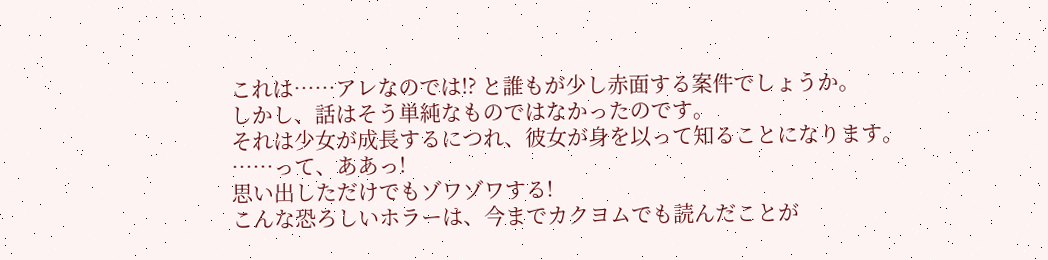これは……アレなのでは!? と誰もが少し赤面する案件でしょうか。
しかし、話はそう単純なものではなかったのです。
それは少女が成長するにつれ、彼女が身を以って知ることになります。
……って、ああっ!
思い出しただけでもゾワゾワする!
こんな恐ろしいホラーは、今までカクヨムでも読んだことが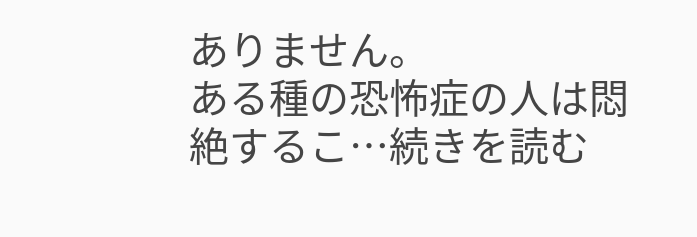ありません。
ある種の恐怖症の人は悶絶するこ…続きを読む